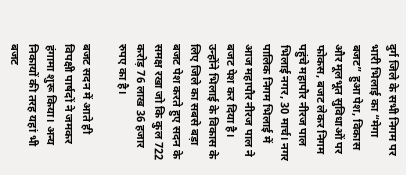दुर्ग जिले के सभी निगम पर भारी भिलाई का “मेगा बजट” हुआ पेश, विकास और मूलभूत सुविधाओं पर फोकस, बजट लेकर निगम पहुंचे महापौर नीरज पाल
भिलाई नगर, 30 मार्च। नगर पालिक निगम भिलाई में आज महापौर नीरज पाल ने बजट पेश कर दिया है। उन्होंने भिलाई के विकास के लिए जिले का सबसे बड़ा बजट पेश करते हुए सदन के समक्ष रखा जो कि कुल 722 करोड़ 76 लाख 36 हजार रुपए का है।

बजट सदन में आते ही विपक्षी पार्षदों ने जमकर हंगामा शुरू किया। अन्य निकायों की तरह यहां भी बजट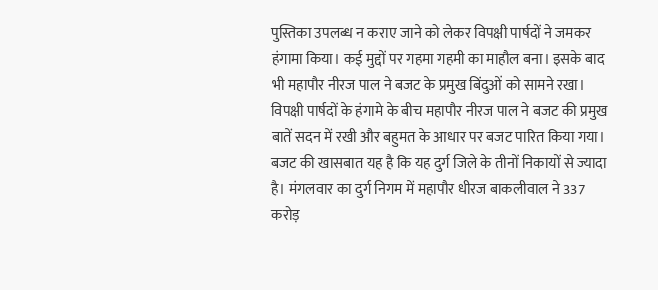पुस्तिका उपलब्ध न कराए जाने को लेकर विपक्षी पार्षदों ने जमकर हंगामा किया। कई मुद्दों पर गहमा गहमी का माहौल बना। इसके बाद भी महापौर नीरज पाल ने बजट के प्रमुख बिंदुओं को सामने रखा। विपक्षी पार्षदों के हंगामे के बीच महापौर नीरज पाल ने बजट की प्रमुख बातें सदन में रखी और बहुमत के आधार पर बजट पारित किया गया।
बजट की खासबात यह है कि यह दुर्ग जिले के तीनों निकायों से ज्यादा है। मंगलवार का दुर्ग निगम में महापौर धीरज बाकलीवाल ने 337 करोड़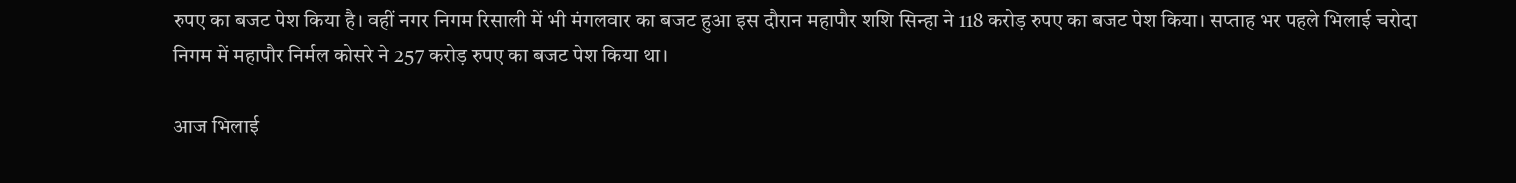रुपए का बजट पेश किया है। वहीं नगर निगम रिसाली में भी मंगलवार का बजट हुआ इस दौरान महापौर शशि सिन्हा ने 118 करोड़ रुपए का बजट पेश किया। सप्ताह भर पहले भिलाई चरोदा निगम में महापौर निर्मल कोसरे ने 257 करोड़ रुपए का बजट पेश किया था।

आज भिलाई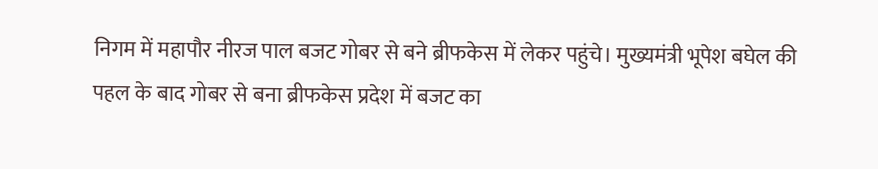निगम में महापौर नीरज पाल बजट गोबर से बने ब्रीफकेस में लेकर पहुंचे। मुख्यमंत्री भूपेश बघेल की पहल के बाद गोबर से बना ब्रीफकेस प्रदेश में बजट का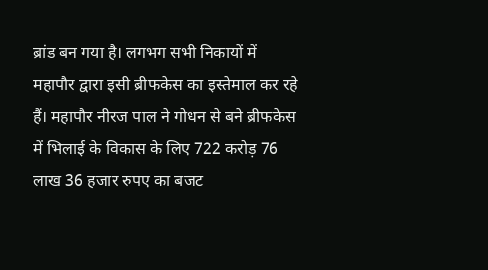ब्रांड बन गया है। लगभग सभी निकायों में महापौर द्वारा इसी ब्रीफकेस का इस्तेमाल कर रहे हैं। महापौर नीरज पाल ने गोधन से बने ब्रीफकेस में भिलाई के विकास के लिए 722 करोड़ 76 लाख 36 हजार रुपए का बजट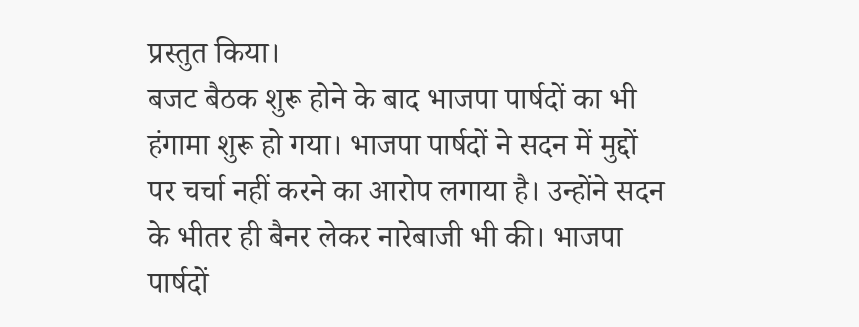प्रस्तुत किया।
बजट बैठक शुरू होने के बाद भाजपा पार्षदों का भी हंगामा शुरू हो गया। भाजपा पार्षदों ने सदन में मुद्दों पर चर्चा नहीं करने का आरोप लगाया है। उन्होंने सदन के भीतर ही बैनर लेकर नारेबाजी भी की। भाजपा पार्षदों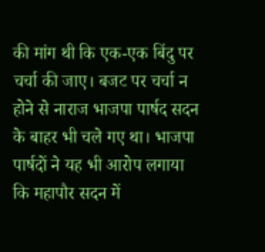की मांग थी कि एक-एक बिंदु पर चर्चा की जाए। बजट पर चर्चा न होने से नाराज भाजपा पार्षद सदन के बाहर भी चले गए था। भाजपा पार्षदों ने यह भी आरोप लगाया कि महापौर सदन में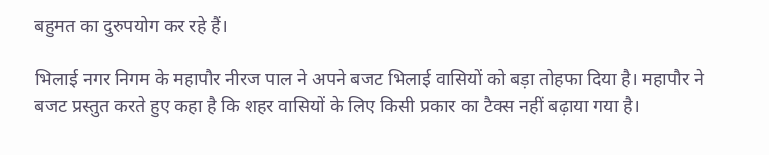बहुमत का दुरुपयोग कर रहे हैं।

भिलाई नगर निगम के महापौर नीरज पाल ने अपने बजट भिलाई वासियों को बड़ा तोहफा दिया है। महापौर ने बजट प्रस्तुत करते हुए कहा है कि शहर वासियों के लिए किसी प्रकार का टैक्स नहीं बढ़ाया गया है।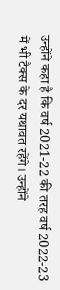उन्होंने कहा है कि वर्ष 2021-22 की तरह वर्ष 2022-23 में भी टैक्स के दर यथावत रहेंगे। उन्होंने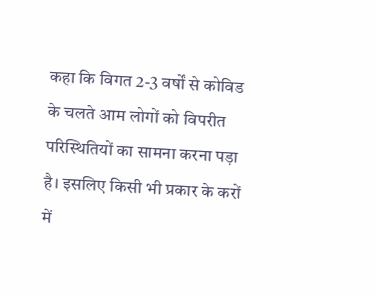कहा कि विगत 2-3 वर्षों से कोविड के चलते आम लोगों को विपरीत परिस्थितियों का सामना करना पड़ा है। इसलिए किसी भी प्रकार के करों में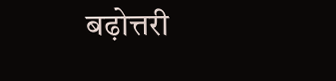बढ़ोत्तरी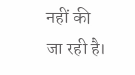नहीं की जा रही है।